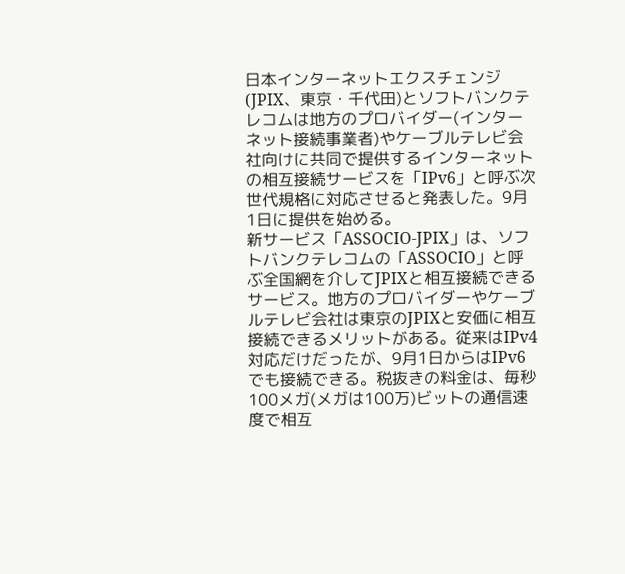日本インターネットエクスチェンジ(JPIX、東京・千代田)とソフトバンクテレコムは地方のプロバイダー(インターネット接続事業者)やケーブルテレビ会社向けに共同で提供するインターネットの相互接続サービスを「IPv6」と呼ぶ次世代規格に対応させると発表した。9月1日に提供を始める。
新サービス「ASSOCIO-JPIX」は、ソフトバンクテレコムの「ASSOCIO」と呼ぶ全国網を介してJPIXと相互接続できるサービス。地方のプロバイダーやケーブルテレビ会社は東京のJPIXと安価に相互接続できるメリットがある。従来はIPv4対応だけだったが、9月1日からはIPv6でも接続できる。税抜きの料金は、毎秒100メガ(メガは100万)ビットの通信速度で相互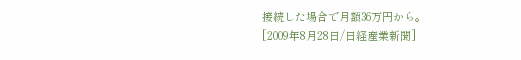接続した場合で月額36万円から。
[2009年8月28日/日経産業新聞]